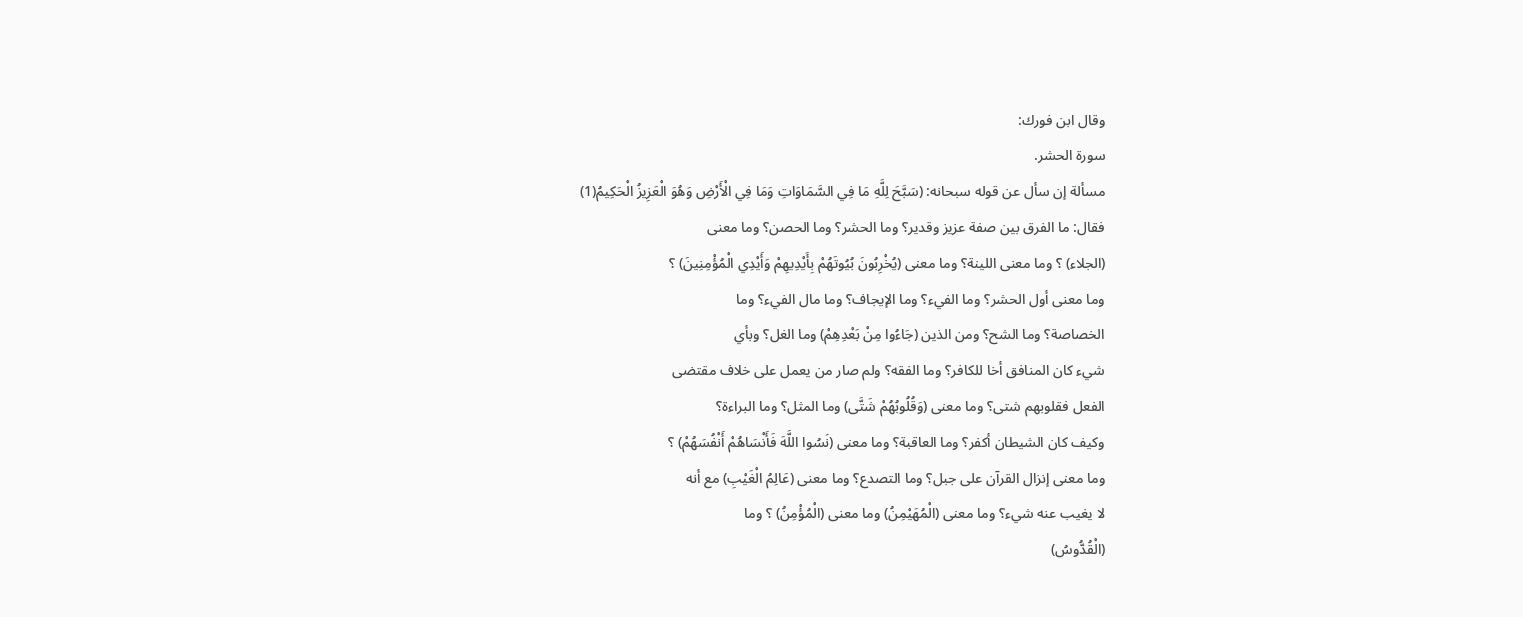وقال ابن فورك:
سورة الحشر.
مسألة إن سأل عن قوله سبحانه: (سَبَّحَ لِلَّهِ مَا فِي السَّمَاوَاتِ وَمَا فِي الْأَرْضِ وَهُوَ الْعَزِيزُ الْحَكِيمُ(1)
فقال: ما الفرق بين صفة عزيز وقدير؟ وما الحشر؟ وما الحصن؟ وما معنى
(الجلاء) ؟ وما معنى اللينة؟ وما معنى (يُخْرِبُونَ بُيُوتَهُمْ بِأَيْدِيهِمْ وَأَيْدِي الْمُؤْمِنِينَ) ؟
وما معنى أول الحشر؟ وما الفيء؟ وما الإيجاف؟ وما مال الفيء؟ وما
الخصاصة؟ وما الشح؟ ومن الذين (جَاءُوا مِنْ بَعْدِهِمْ) وما الغل؟ وبأي
شيء كان المنافق أخا للكافر؟ وما الفقه؟ ولم صار من يعمل على خلاف مقتضى
الفعل فقلوبهم شتى؟ وما معنى (وَقُلُوبُهُمْ شَتَّى) وما المثل؟ وما البراءة؟
وكيف كان الشيطان أكفر؟ وما العاقبة؟ وما معنى (نَسُوا اللَّهَ فَأَنْسَاهُمْ أَنْفُسَهُمْ) ؟
وما معنى إنزال القرآن على جبل؟ وما التصدع؟ وما معنى (عَالِمُ الْغَيْبِ) مع أنه
لا يغيب عنه شيء؟ وما معنى (الْمُهَيْمِنُ) وما معنى (الْمُؤْمِنُ) ؟ وما
(الْقُدُّوسُ)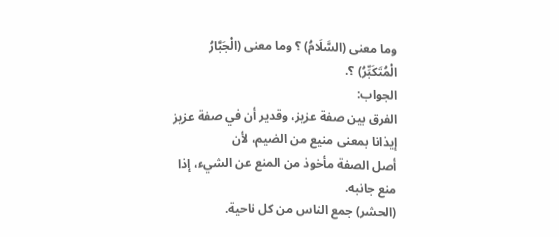وما معنى (السَّلَامُ) ؟ وما معنى (الْجَبَّارُ الْمُتَكَبِّرُ) ؟.
الجواب:
الفرق بين صفة عزيز، وقدير أن في صفة عزيز إيذانا بمعنى منيع من الضيم، لأن
أصل الصفة مأخوذ من المنع عن الشيء، إذا منع جانبه.
(الحشر) جمع الناس من كل ناحية.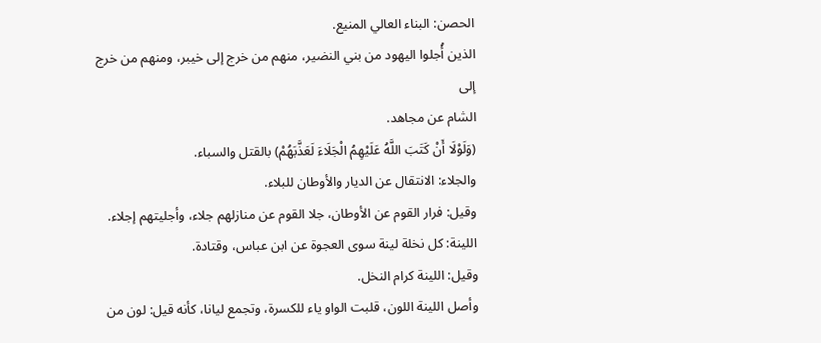الحصن: البناء العالي المنيع.
الذين أُجلوا اليهود من بني النضير، منهم من خرج إلى خيبر، ومنهم من خرج إلى
الشام عن مجاهد.
(وَلَوْلَا أَنْ كَتَبَ اللَّهُ عَلَيْهِمُ الْجَلَاءَ لَعَذَّبَهُمْ) بالقتل والسباء.
والجلاء: الانتقال عن الديار والأوطان للبلاء.
وقيل: فرار القوم عن الأوطان، جلا القوم عن منازلهم جلاء، وأجليتهم إجلاء.
اللينة: كل نخلة لينة سوى العجوة عن ابن عباس، وقتادة.
وقيل: اللينة كرام النخل.
وأصل اللينة اللون، قلبت الواو ياء للكسرة، وتجمع ليانا، كأنه قيل: لون من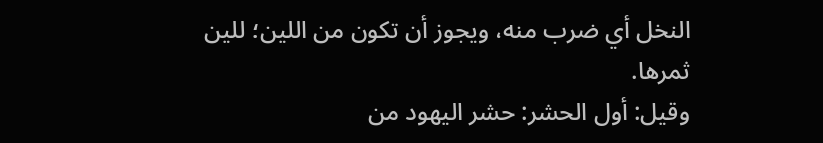النخل أي ضرب منه، ويجوز أن تكون من اللين؛ للين ثمرها.
وقيل: أول الحشر: حشر اليهود من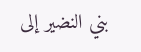بني النضير إلى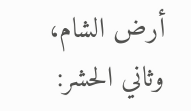أرض الشام، وثاني الحشر: